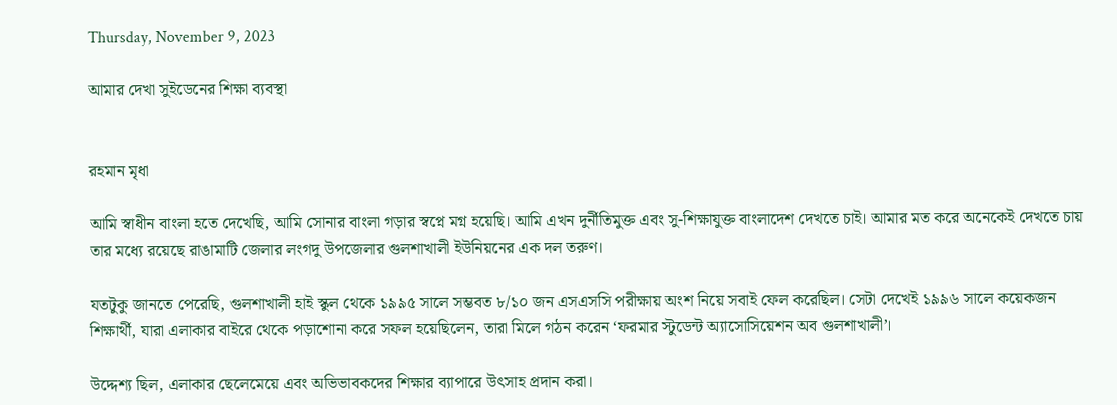Thursday, November 9, 2023

আমার দেখা সুইডেনের শিক্ষা ব্যবস্থা


রহমান মৃধা

আমি স্বাধীন বাংলা হতে দেখেছি, আমি সোনার বাংলা গড়ার স্বপ্নে মগ্ন হয়েছি। আমি এখন দুর্নীতিমুক্ত এবং সু-শিক্ষাযুক্ত বাংলাদেশ দেখতে চাই। আমার মত করে অনেকেই দেখতে চায় তার মধ্যে রয়েছে রাঙামাটি জেলার লংগদু উপজেলার গুলশাখালী ইউনিয়নের এক দল তরুণ।

যতটুকু জানতে পেরেছি, গুলশাখালী হাই স্কুল থেকে ১৯৯৫ সালে সম্ভবত ৮/১০ জন এসএসসি পরীক্ষায় অংশ নিয়ে সবাই ফেল করেছিল। সেটা দেখেই ১৯৯৬ সালে কয়েকজন শিক্ষার্থী, যারা এলাকার বাইরে থেকে পড়াশোনা করে সফল হয়েছিলেন, তারা মিলে গঠন করেন ‘ফরমার স্টুডেন্ট অ্যাসোসিয়েশন অব গুলশাখালী’।

উদ্দেশ্য ছিল, এলাকার ছেলেমেয়ে এবং অভিভাবকদের শিক্ষার ব্যাপারে উৎসাহ প্রদান করা।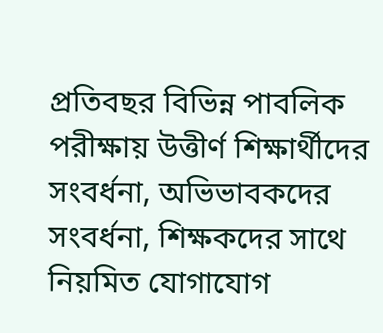প্রতিবছর বিভিন্ন পাবলিক পরীক্ষায় উত্তীর্ণ শিক্ষার্থীদের সংবর্ধনা, অভিভাবকদের সংবর্ধনা, শিক্ষকদের সাথে নিয়মিত যোগাযোগ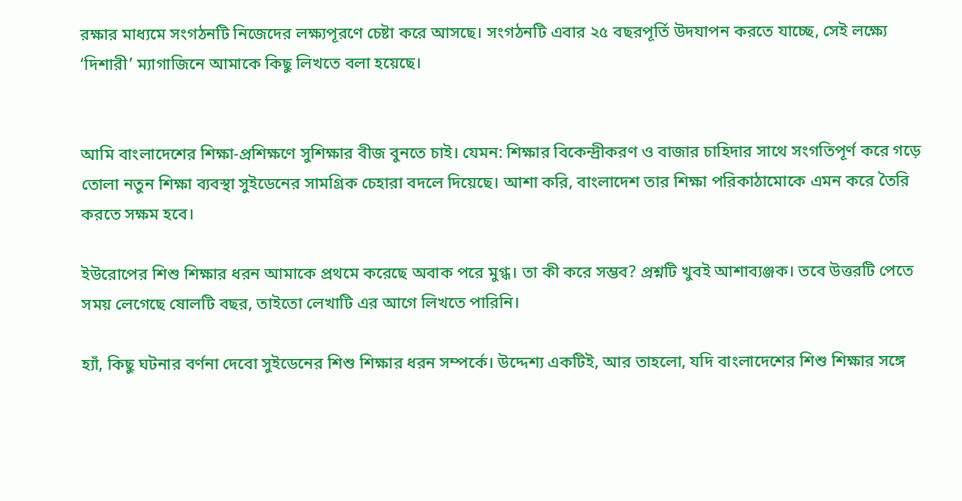রক্ষার মাধ্যমে সংগঠনটি নিজেদের লক্ষ্যপূরণে চেষ্টা করে আসছে। সংগঠনটি এবার ২৫ বছরপূর্তি উদযাপন করতে যাচ্ছে, সেই লক্ষ্যে ‘দিশারী’ ম্যাগাজিনে আমাকে কিছু লিখতে বলা হয়েছে।


আমি বাংলাদেশের শিক্ষা-প্রশিক্ষণে সুশিক্ষার বীজ বুনতে চাই। যেমন: শিক্ষার বিকেন্দ্রীকরণ ও বাজার চাহিদার সাথে সংগতিপূর্ণ করে গড়ে তোলা নতুন শিক্ষা ব্যবস্থা সুইডেনের সামগ্রিক চেহারা বদলে দিয়েছে। আশা করি, বাংলাদেশ তার শিক্ষা পরিকাঠামোকে এমন করে তৈরি করতে সক্ষম হবে।

ইউরোপের শিশু শিক্ষার ধরন আমাকে প্রথমে করেছে অবাক পরে মুগ্ধ। তা কী করে সম্ভব? প্রশ্নটি খুবই আশাব্যঞ্জক। তবে উত্তরটি পেতে সময় লেগেছে ষোলটি বছর, তাইতো লেখাটি এর আগে লিখতে পারিনি।

হ্যাঁ, কিছু ঘটনার বর্ণনা দেবো সুইডেনের শিশু শিক্ষার ধরন সম্পর্কে। উদ্দেশ্য একটিই, আর তাহলো, যদি বাংলাদেশের শিশু শিক্ষার সঙ্গে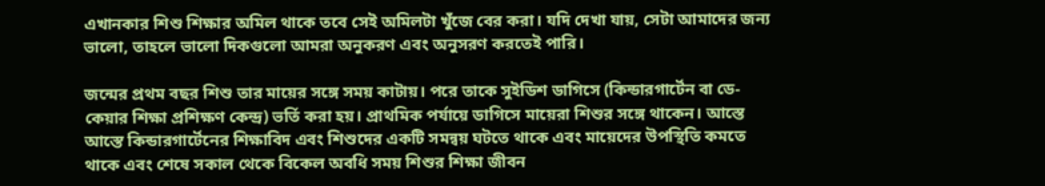এখানকার শিশু শিক্ষার অমিল থাকে তবে সেই অমিলটা খুঁজে বের করা। যদি দেখা যায়, সেটা আমাদের জন্য ভালো, তাহলে ভালো দিকগুলো আমরা অনুকরণ এবং অনুসরণ করতেই পারি।

জন্মের প্রথম বছর শিশু তার মায়ের সঙ্গে সময় কাটায়। পরে তাকে সুইডিশ ডাগিসে (কিন্ডারগার্টেন বা ডে-কেয়ার শিক্ষা প্রশিক্ষণ কেন্দ্র) ভর্তি করা হয়। প্রাথমিক পর্যায়ে ডাগিসে মায়েরা শিশুর সঙ্গে থাকেন। আস্তে আস্তে কিন্ডারগার্টেনের শিক্ষাবিদ এবং শিশুদের একটি সমন্বয় ঘটতে থাকে এবং মায়েদের উপস্থিতি কমতে থাকে এবং শেষে সকাল থেকে বিকেল অবধি সময় শিশুর শিক্ষা জীবন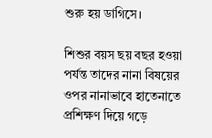শুরু হয় ডাগিসে।

শিশুর বয়স ছয় বছর হওয়া পর্যন্ত তাদের নানা বিষয়ের ওপর নানাভাবে হাতেনাতে প্রশিক্ষণ দিয়ে গড়ে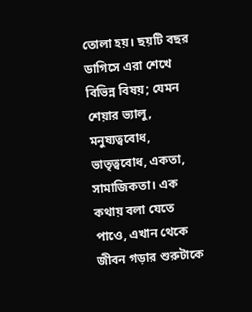তোলা হয়। ছয়টি বছর ডাগিসে এরা শেখে বিভিন্ন বিষয়; যেমন শেয়ার ভ্যালু, মনুষ্যত্ববোধ, ভাতৃত্ববোধ, একতা, সামাজিকতা। এক কথায় বলা যেতে পাওে, এখান থেকে জীবন গড়ার শুরুটাকে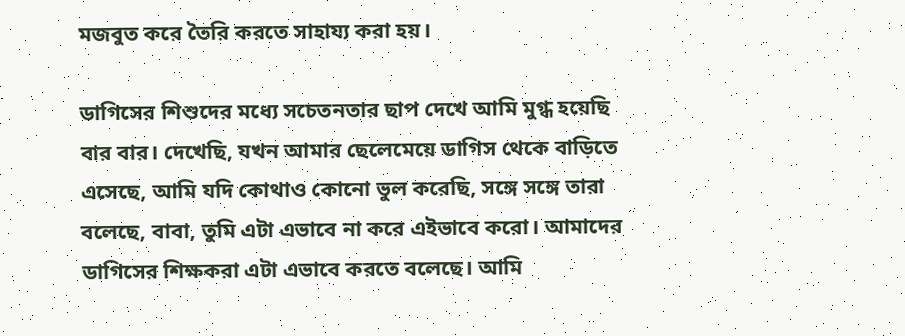মজবুত করে তৈরি করতে সাহায্য করা হয়।

ডাগিসের শিশুদের মধ্যে সচেতনতার ছাপ দেখে আমি মুগ্ধ হয়েছি বার বার। দেখেছি, যখন আমার ছেলেমেয়ে ডাগিস থেকে বাড়িতে এসেছে, আমি যদি কোথাও কোনো ভুল করেছি, সঙ্গে সঙ্গে তারা বলেছে, বাবা, তুমি এটা এভাবে না করে এইভাবে করো। আমাদের ডাগিসের শিক্ষকরা এটা এভাবে করতে বলেছে। আমি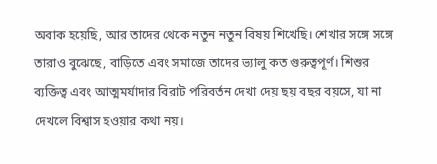অবাক হয়েছি, আর তাদের থেকে নতুন নতুন বিষয় শিখেছি। শেখার সঙ্গে সঙ্গে তারাও বুঝেছে, বাড়িতে এবং সমাজে তাদের ভ্যালু কত গুরুত্বপূর্ণ। শিশুর ব্যক্তিত্ব এবং আত্মমর্যাদার বিরাট পরিবর্তন দেখা দেয় ছয় বছর বয়সে, যা না দেখলে বিশ্বাস হওয়ার কথা নয়।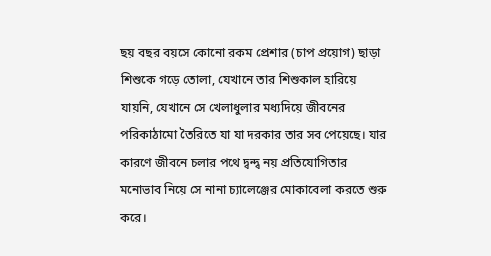ছয় বছর বয়সে কোনো রকম প্রেশার (চাপ প্রয়োগ) ছাড়া শিশুকে গড়ে তোলা, যেখানে তার শিশুকাল হারিয়ে যায়নি, যেখানে সে খেলাধুলার মধ্যদিয়ে জীবনের পরিকাঠামো তৈরিতে যা যা দরকার তার সব পেয়েছে। যার কারণে জীবনে চলার পথে দ্বন্দ্ব নয় প্রতিযোগিতার মনোভাব নিয়ে সে নানা চ্যালেঞ্জের মোকাবেলা করতে শুরু করে।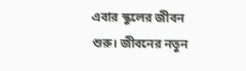এবার স্কুলের জীবন শুরু। জীবনের নতুন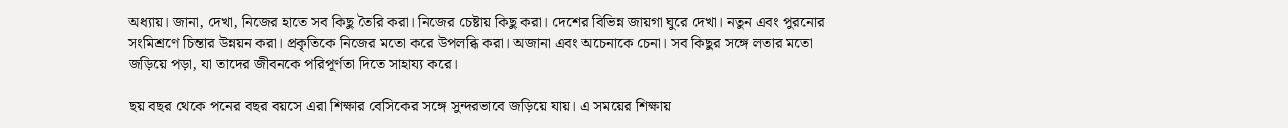অধ্যায়। জানা, দেখা, নিজের হাতে সব কিছু তৈরি করা। নিজের চেষ্টায় কিছু করা। দেশের বিভিন্ন জায়গা ঘুরে দেখা। নতুন এবং পুরনোর সংমিশ্রণে চিন্তার উন্নয়ন করা। প্রকৃতিকে নিজের মতো করে উপলব্ধি করা। অজানা এবং অচেনাকে চেনা। সব কিছুর সঙ্গে লতার মতো জড়িয়ে পড়া, যা তাদের জীবনকে পরিপূর্ণতা দিতে সাহায্য করে।

ছয় বছর থেকে পনের বছর বয়সে এরা শিক্ষার বেসিকের সঙ্গে সুন্দরভাবে জড়িয়ে যায়। এ সময়ের শিক্ষায়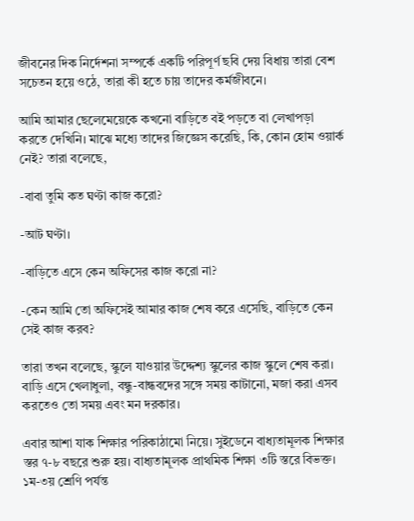জীবনের দিক নির্দেশনা সম্পর্কে একটি পরিপূর্ণ ছবি দেয় বিধায় তারা বেশ সচেতন হয়ে ওঠে, তারা কী হতে চায় তাদের কর্মজীবনে।

আমি আমার ছেলেমেয়েকে কখনো বাড়িতে বই পড়তে বা লেখাপড়া করতে দেখিনি। মাঝে মধ্যে তাদের জিজ্ঞেস করেছি, কি, কোন হোম ওয়ার্ক নেই? তারা বলেছে,

-বাবা তুমি কত ঘণ্টা কাজ করো?

-আট ঘণ্টা।

-বাড়িতে এসে কেন অফিসের কাজ করো না?

-কেন আমি তো অফিসেই আমার কাজ শেষ করে এসেছি, বাড়িতে কেন সেই কাজ করব?

তারা তখন বলেছে, স্কুলে যাওয়ার উদ্দেশ্য স্কুলের কাজ স্কুলে শেষ করা। বাড়ি এসে খেলাধুলা, বন্ধু-বান্ধবদের সঙ্গে সময় কাটানো, মজা করা এসব করতেও তো সময় এবং মন দরকার।

এবার আশা যাক শিক্ষার পরিকাঠামো নিয়ে। সুইডেনে বাধ্যতামূলক শিক্ষার স্তর ৭-৮ বছরে শুরু হয়। বাধ্যতামূলক প্রাথমিক শিক্ষা ৩টি স্তরে বিভক্ত। ১ম-৩য় শ্রেণি পর্যন্ত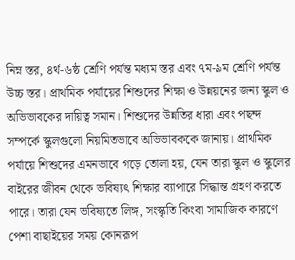নিম্ন স্তর, ৪র্থ-৬ষ্ঠ শ্রেণি পর্যন্ত মধ্যম স্তর এবং ৭ম-৯ম শ্রেণি পর্যন্ত উচ্চ স্তর। প্রাথমিক পর্যায়ের শিশুদের শিক্ষা ও উন্নয়নের জন্য স্কুল ও অভিভাবকের দায়িত্ব সমান। শিশুদের উন্নতির ধারা এবং পছন্দ সম্পর্কে স্কুলগুলো নিয়মিতভাবে অভিভাবককে জানায়। প্রাথমিক পর্যায়ে শিশুদের এমনভাবে গড়ে তোলা হয়, যেন তারা স্কুল ও স্কুলের বাইরের জীবন থেকে ভবিষ্যৎ শিক্ষার ব্যাপারে সিদ্ধান্ত গ্রহণ করতে পারে। তারা যেন ভবিষ্যতে লিঙ্গ, সংস্কৃতি কিংবা সামাজিক কারণে পেশা বাছাইয়ের সময় কোনরূপ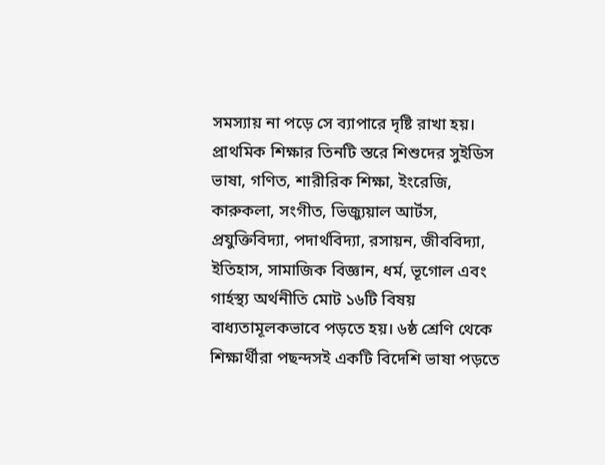সমস্যায় না পড়ে সে ব্যাপারে দৃষ্টি রাখা হয়। প্রাথমিক শিক্ষার তিনটি স্তরে শিশুদের সুইডিস ভাষা, গণিত, শারীরিক শিক্ষা, ইংরেজি, কারুকলা, সংগীত, ভিজ্যুয়াল আর্টস, প্রযুক্তিবিদ্যা, পদার্থবিদ্যা, রসায়ন, জীববিদ্যা, ইতিহাস, সামাজিক বিজ্ঞান, ধর্ম, ভূগোল এবং গার্হস্থ্য অর্থনীতি মোট ১৬টি বিষয় বাধ্যতামূলকভাবে পড়তে হয়। ৬ষ্ঠ শ্রেণি থেকে শিক্ষার্থীরা পছন্দসই একটি বিদেশি ভাষা পড়তে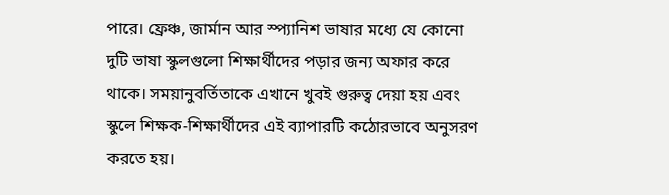পারে। ফ্রেঞ্চ, জার্মান আর স্প্যানিশ ভাষার মধ্যে যে কোনো দুটি ভাষা স্কুলগুলো শিক্ষার্থীদের পড়ার জন্য অফার করে থাকে। সময়ানুবর্তিতাকে এখানে খুবই গুরুত্ব দেয়া হয় এবং স্কুলে শিক্ষক-শিক্ষার্থীদের এই ব্যাপারটি কঠোরভাবে অনুসরণ করতে হয়।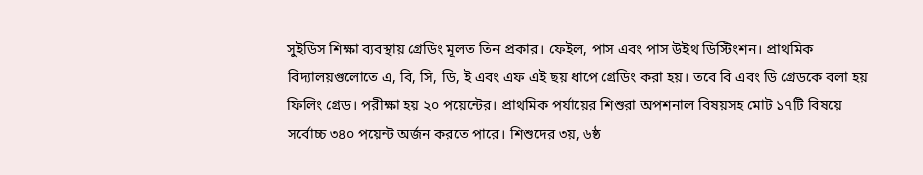সুইডিস শিক্ষা ব্যবস্থায় গ্রেডিং মূলত তিন প্রকার। ফেইল, পাস এবং পাস উইথ ডিস্টিংশন। প্রাথমিক বিদ্যালয়গুলোতে এ, বি, সি, ডি, ই এবং এফ এই ছয় ধাপে গ্রেডিং করা হয়। তবে বি এবং ডি গ্রেডকে বলা হয় ফিলিং গ্রেড। পরীক্ষা হয় ২০ পয়েন্টের। প্রাথমিক পর্যায়ের শিশুরা অপশনাল বিষয়সহ মোট ১৭টি বিষয়ে সর্বোচ্চ ৩৪০ পয়েন্ট অর্জন করতে পারে। শিশুদের ৩য়, ৬ষ্ঠ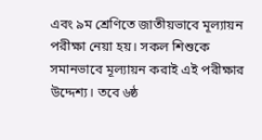এবং ৯ম শ্রেণিতে জাতীয়ভাবে মূল্যায়ন পরীক্ষা নেয়া হয়। সকল শিশুকে সমানভাবে মূল্যায়ন করাই এই পরীক্ষার উদ্দেশ্য। তবে ৬ষ্ঠ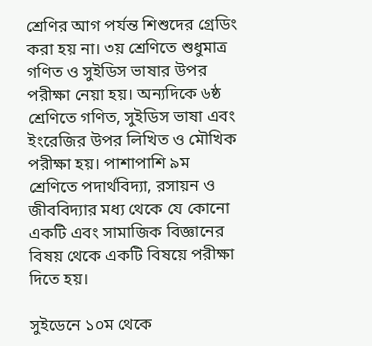শ্রেণির আগ পর্যন্ত শিশুদের গ্রেডিং করা হয় না। ৩য় শ্রেণিতে শুধুমাত্র গণিত ও সুইডিস ভাষার উপর পরীক্ষা নেয়া হয়। অন্যদিকে ৬ষ্ঠ শ্রেণিতে গণিত, সুইডিস ভাষা এবং ইংরেজির উপর লিখিত ও মৌখিক পরীক্ষা হয়। পাশাপাশি ৯ম শ্রেণিতে পদার্থবিদ্যা, রসায়ন ও জীববিদ্যার মধ্য থেকে যে কোনো একটি এবং সামাজিক বিজ্ঞানের বিষয় থেকে একটি বিষয়ে পরীক্ষা দিতে হয়।

সুইডেনে ১০ম থেকে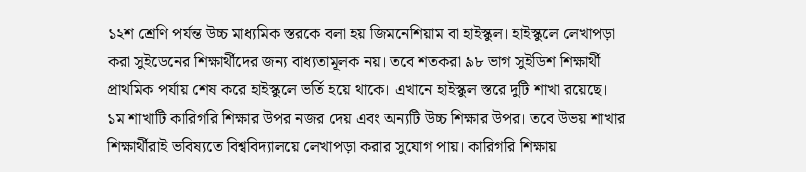১২শ শ্রেণি পর্যন্ত উচ্চ মাধ্যমিক স্তরকে বলা হয় জিমনেশিয়াম বা হাইস্কুল। হাইস্কুলে লেখাপড়া করা সুইডেনের শিক্ষার্থীদের জন্য বাধ্যতামূলক নয়। তবে শতকরা ৯৮ ভাগ সুইডিশ শিক্ষার্থী প্রাথমিক পর্যায় শেষ করে হাইস্কুলে ভর্তি হয়ে থাকে। এখানে হাইস্কুল স্তরে দুটি শাখা রয়েছে। ১ম শাখাটি কারিগরি শিক্ষার উপর নজর দেয় এবং অন্যটি উচ্চ শিক্ষার উপর। তবে উভয় শাখার শিক্ষার্থীরাই ভবিষ্যতে বিশ্ববিদ্যালয়ে লেখাপড়া করার সুযোগ পায়। কারিগরি শিক্ষায়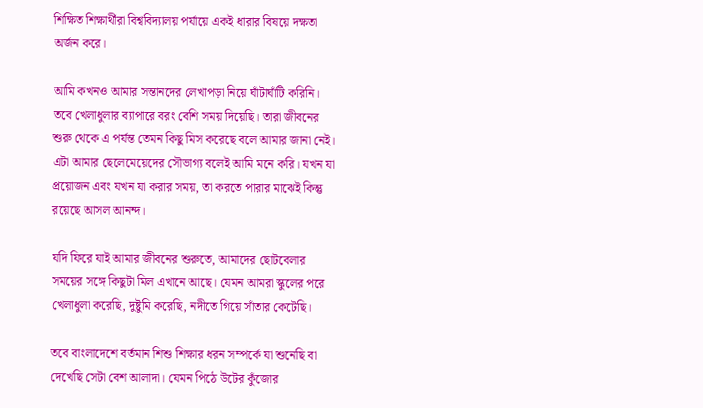শিক্ষিত শিক্ষার্থীরা বিশ্ববিদ্যালয় পর্যায়ে একই ধারার বিষয়ে দক্ষতা অর্জন করে।

আমি কখনও আমার সন্তানদের লেখাপড়া নিয়ে ঘাঁটাঘাঁটি করিনি। তবে খেলাধুলার ব্যাপারে বরং বেশি সময় দিয়েছি। তারা জীবনের শুরু থেকে এ পর্যন্ত তেমন কিছু মিস করেছে বলে আমার জানা নেই। এটা আমার ছেলেমেয়েদের সৌভাগ্য বলেই আমি মনে করি। যখন যা প্রয়োজন এবং যখন যা করার সময়, তা করতে পারার মাঝেই কিন্তু রয়েছে আসল আনন্দ।

যদি ফিরে যাই আমার জীবনের শুরুতে, আমাদের ছোটবেলার সময়ের সঙ্গে কিছুটা মিল এখানে আছে। যেমন আমরা স্কুলের পরে খেলাধুলা করেছি, দুষ্টুমি করেছি, নদীতে গিয়ে সাঁতার কেটেছি।

তবে বাংলাদেশে বর্তমান শিশু শিক্ষার ধরন সম্পর্কে যা শুনেছি বা দেখেছি সেটা বেশ আলাদা। যেমন পিঠে উটের কুঁজোর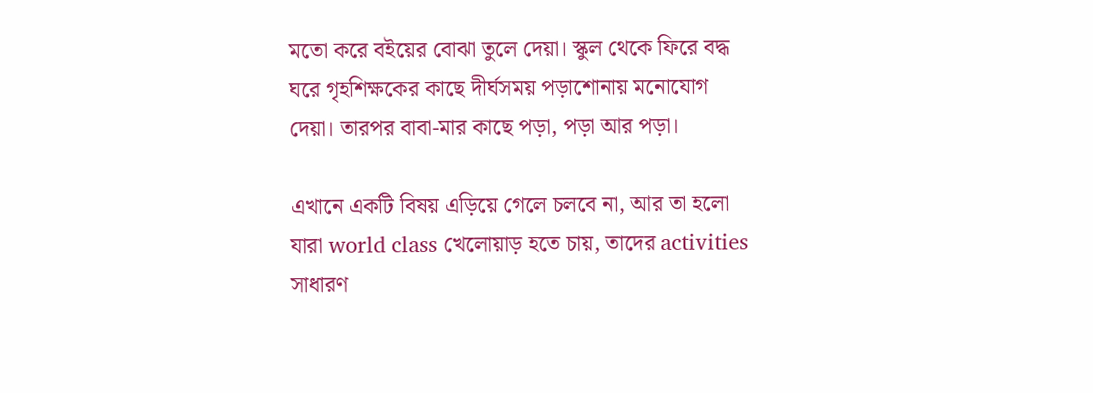মতো করে বইয়ের বোঝা তুলে দেয়া। স্কুল থেকে ফিরে বদ্ধ ঘরে গৃহশিক্ষকের কাছে দীর্ঘসময় পড়াশোনায় মনোযোগ দেয়া। তারপর বাবা-মার কাছে পড়া, পড়া আর পড়া।

এখানে একটি বিষয় এড়িয়ে গেলে চলবে না, আর তা হলো যারা world class খেলোয়াড় হতে চায়, তাদের activities সাধারণ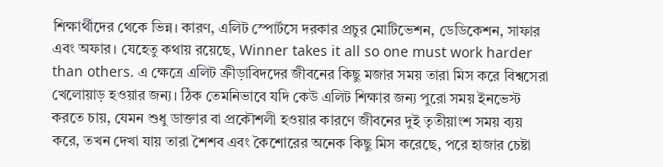শিক্ষার্থীদের থেকে ভিন্ন। কারণ, এলিট স্পোর্টসে দরকার প্রচুর মোটিভেশন, ডেডিকেশন, সাফার এবং অফার। যেহেতু কথায় রয়েছে, Winner takes it all so one must work harder than others. এ ক্ষেত্রে এলিট ক্রীড়াবিদদের জীবনের কিছু মজার সময় তারা মিস করে বিশ্বসেরা খেলোয়াড় হওয়ার জন্য। ঠিক তেমনিভাবে যদি কেউ এলিট শিক্ষার জন্য পুরো সময় ইনভেস্ট করতে চায়, যেমন শুধু ডাক্তার বা প্রকৌশলী হওয়ার কারণে জীবনের দুই তৃতীয়াংশ সময় ব্যয় করে, তখন দেখা যায় তারা শৈশব এবং কৈশোরের অনেক কিছু মিস করেছে, পরে হাজার চেষ্টা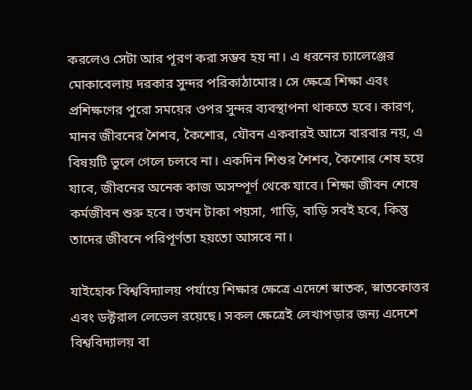করলেও সেটা আর পূরণ করা সম্ভব হয় না। এ ধরনের চ্যালেঞ্জের মোকাবেলায় দরকার সুন্দর পরিকাঠামোর। সে ক্ষেত্রে শিক্ষা এবং প্রশিক্ষণের পুরো সময়ের ওপর সুন্দর ব্যবস্থাপনা থাকতে হবে। কারণ, মানব জীবনের শৈশব, কৈশোর, যৌবন একবারই আসে বারবার নয়, এ বিষয়টি ভুলে গেলে চলবে না। একদিন শিশুর শৈশব, কৈশোর শেষ হয়ে যাবে, জীবনের অনেক কাজ অসম্পূর্ণ থেকে যাবে। শিক্ষা জীবন শেষে কর্মজীবন শুরু হবে। তখন টাকা পয়সা, গাড়ি, বাড়ি সবই হবে, কিন্তু তাদের জীবনে পরিপূর্ণতা হয়তো আসবে না।

যাইহোক বিশ্ববিদ্যালয় পর্যায়ে শিক্ষার ক্ষেত্রে এদেশে স্নাতক, স্নাতকোত্তর এবং ডক্টরাল লেভেল রয়েছে। সকল ক্ষেত্রেই লেখাপড়ার জন্য এদেশে বিশ্ববিদ্যালয় বা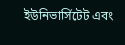ইউনিভার্সিটেট এবং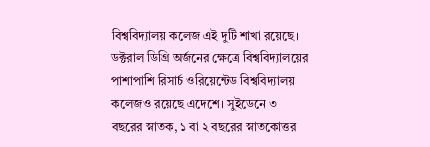বিশ্ববিদ্যালয় কলেজ এই দুটি শাখা রয়েছে। ডক্টরাল ডিগ্রি অর্জনের ক্ষেত্রে বিশ্ববিদ্যালয়ের পাশাপাশি রিসার্চ ওরিয়েন্টেড বিশ্ববিদ্যালয় কলেজও রয়েছে এদেশে। সুইডেনে ৩ বছরের স্নাতক, ১ বা ২ বছরের স্নাতকোত্তর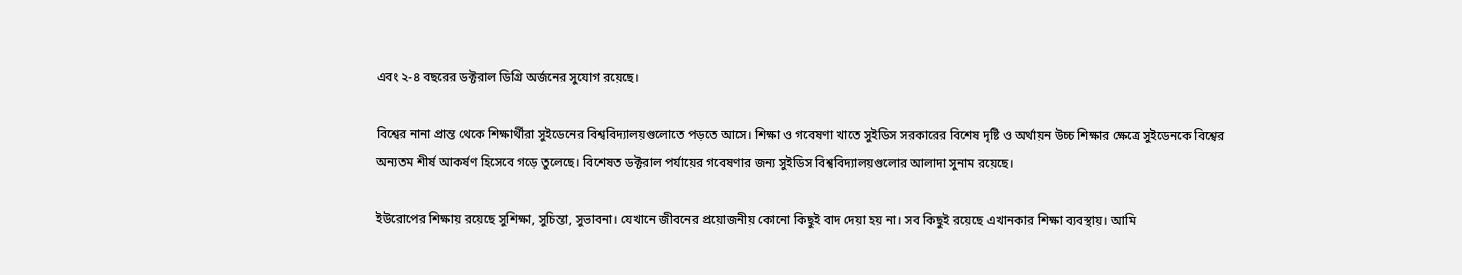এবং ২-৪ বছরের ডক্টরাল ডিগ্রি অর্জনের সুযোগ রয়েছে।

বিশ্বের নানা প্রান্ত থেকে শিক্ষার্থীরা সুইডেনের বিশ্ববিদ্যালয়গুলোতে পড়তে আসে। শিক্ষা ও গবেষণা খাতে সুইডিস সরকারের বিশেষ দৃষ্টি ও অর্থায়ন উচ্চ শিক্ষার ক্ষেত্রে সুইডেনকে বিশ্বের অন্যতম শীর্ষ আকর্ষণ হিসেবে গড়ে তুলেছে। বিশেষত ডক্টরাল পর্যায়ের গবেষণার জন্য সুইডিস বিশ্ববিদ্যালয়গুলোর আলাদা সুনাম রয়েছে।

ইউরোপের শিক্ষায় রয়েছে সুশিক্ষা, সুচিন্তা, সুভাবনা। যেখানে জীবনের প্রয়োজনীয় কোনো কিছুই বাদ দেয়া হয় না। সব কিছুই রয়েছে এখানকার শিক্ষা ব্যবস্থায়। আমি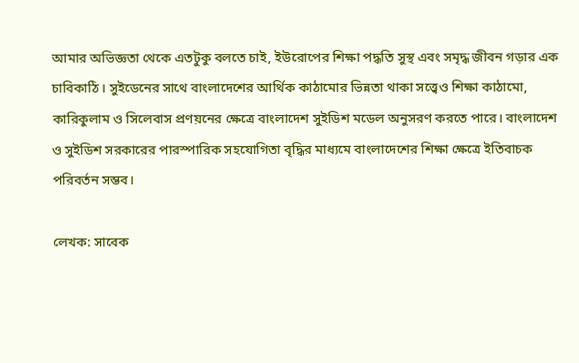আমার অভিজ্ঞতা থেকে এতটুকু বলতে চাই, ইউরোপের শিক্ষা পদ্ধতি সুস্থ এবং সমৃদ্ধ জীবন গড়ার এক চাবিকাঠি। সুইডেনের সাথে বাংলাদেশের আর্থিক কাঠামোর ভিন্নতা থাকা সত্ত্বেও শিক্ষা কাঠামো, কারিকুলাম ও সিলেবাস প্রণয়নের ক্ষেত্রে বাংলাদেশ সুইডিশ মডেল অনুসরণ করতে পারে। বাংলাদেশ ও সুইডিশ সরকারের পারস্পারিক সহযোগিতা বৃদ্ধির মাধ্যমে বাংলাদেশের শিক্ষা ক্ষেত্রে ইতিবাচক পরিবর্তন সম্ভব।

লেখক: সাবেক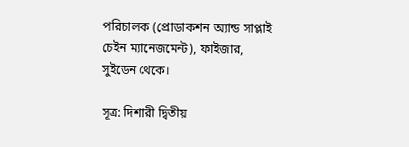পরিচালক (প্রোডাকশন অ্যান্ড সাপ্লাই চেইন ম্যানেজমেন্ট), ফাইজার, সুইডেন থেকে।

সূত্র: দিশারী দ্বিতীয়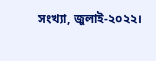সংখ্যা, জুলাই-২০২২।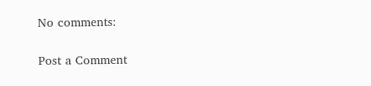No comments:

Post a Comment